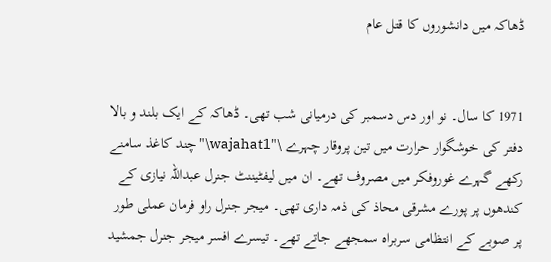ڈھاکہ میں دانشوروں کا قتل عام


1971 کا سال۔ نو اور دس دسمبر کی درمیانی شب تھی۔ ڈھاکہ کے ایک بلند و بالا دفتر کی خوشگوار حرارت میں تین پروقار چہرے \"wajahat1\"چند کاغذ سامنے رکھے گہرے غوروفکر میں مصروف تھے۔ ان میں لیفٹیننٹ جنرل عبداللہ نیازی کے کندھوں پر پورے مشرقی محاذ کی ذمہ داری تھی۔ میجر جنرل راو فرمان عملی طور پر صوبے کے انتظامی سربراہ سمجھے جاتے تھے۔ تیسرے افسر میجر جنرل جمشید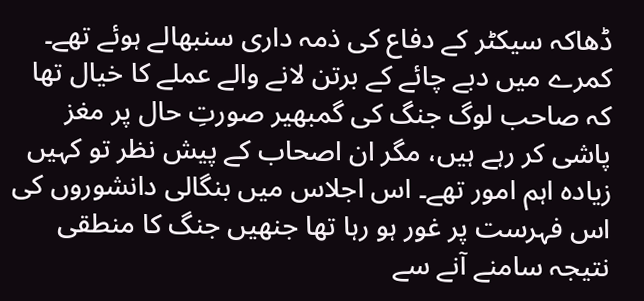ڈھاکہ سیکٹر کے دفاع کی ذمہ داری سنبھالے ہوئے تھے۔ کمرے میں دبے چائے کے برتن لانے والے عملے کا خیال تھا کہ صاحب لوگ جنگ کی گمبھیر صورتِ حال پر مغز پاشی کر رہے ہیں، مگر ان اصحاب کے پیش نظر تو کہیں زیادہ اہم امور تھے۔ اس اجلاس میں بنگالی دانشوروں کی اس فہرست پر غور ہو رہا تھا جنھیں جنگ کا منطقی نتیجہ سامنے آنے سے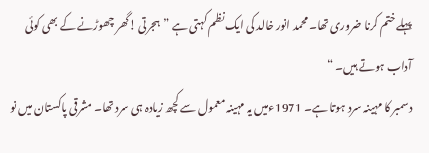پہلے ختم کرنا ضروری تھا۔ محمد انور خالد کی ایک نظم کہتی ہے ”ہجرتی !گھر چھوڑنے کے بھی کوئی آداب ہوتے ہیں۔ “
دسمبر کا مہینہ سرد ہوتا ہے۔ 1971ءمیں یہ مہینہ معمول سے کچھ زیادہ ہی سرد تھا۔ مشرقی پاکستان میں نو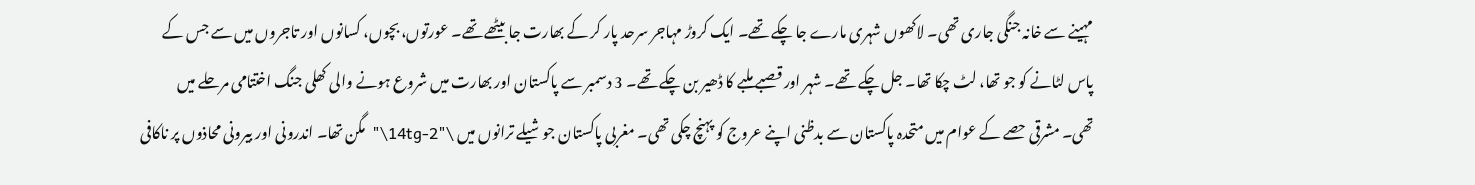مہینے سے خانہ جنگی جاری تھی۔ لاکھوں شہری مارے جا چکے تھے۔ ایک کروڑ مہاجر سرحد پار کر کے بھارت جا بیٹھے تھے۔ عورتوں، بچوں، کسانوں اور تاجروں میں سے جس کے پاس لٹانے کو جو تھا، لٹ چکا تھا۔ جل چکے تھے۔ شہر اور قصبے ملبے کا ڈھیر بن چکے تھے۔ 3 دسمبر سے پاکستان اور بھارت میں شروع ہونے والی کھلی جنگ اختتامی مرحلے میں تھی۔ مشرقی حصے کے عوام میں متحدہ پاکستان سے بدظنی اپنے عروج کو پہنچ چکی تھی۔ مغربی پاکستان جوشیلے ترانوں میں \"14tg-2\"مگن تھا۔ اندرونی اور بیرونی محاذوں پر ناکافی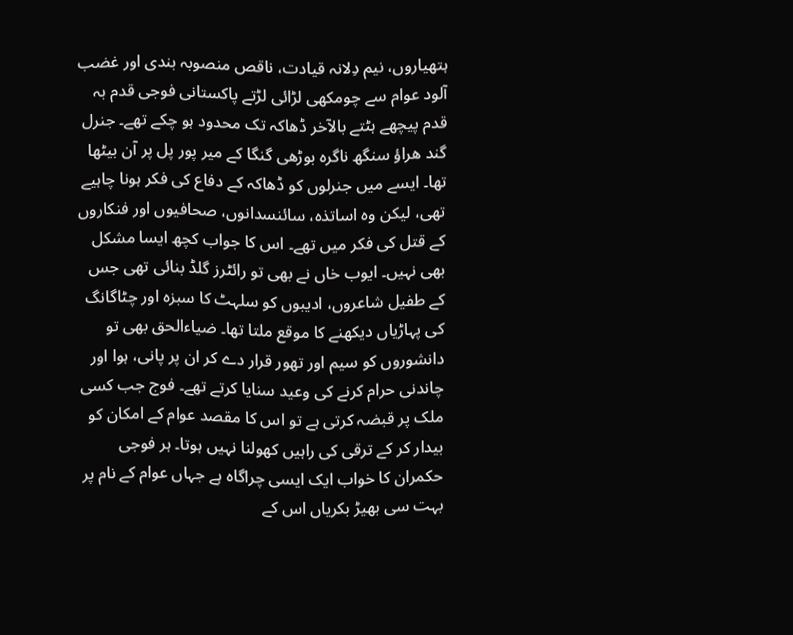ہتھیاروں، نیم دِلانہ قیادت، ناقص منصوبہ بندی اور غضب آلود عوام سے چومکھی لڑائی لڑتے پاکستانی فوجی قدم بہ قدم پیچھے ہٹتے بالآخر ڈھاکہ تک محدود ہو چکے تھے۔ جنرل گند ھراؤ سنگھ ناگرہ بوڑھی گنگا کے میر پور پل پر آن بیٹھا تھا۔ ایسے میں جنرلوں کو ڈھاکہ کے دفاع کی فکر ہونا چاہیے تھی، لیکن وہ اساتذہ، سائنسدانوں، صحافیوں اور فنکاروں کے قتل کی فکر میں تھے۔ اس کا جواب کچھ ایسا مشکل بھی نہیں۔ ایوب خاں نے بھی تو رائٹرز گلڈ بنائی تھی جس کے طفیل شاعروں، ادیبوں کو سلہٹ کا سبزہ اور چٹاگانگ کی پہاڑیاں دیکھنے کا موقع ملتا تھا۔ ضیاءالحق بھی تو دانشوروں کو سیم اور تھور قرار دے کر ان پر پانی، ہوا اور چاندنی حرام کرنے کی وعید سنایا کرتے تھے۔ فوج جب کسی ملک پر قبضہ کرتی ہے تو اس کا مقصد عوام کے امکان کو بیدار کر کے ترقی کی راہیں کھولنا نہیں ہوتا۔ ہر فوجی حکمران کا خواب ایک ایسی چراگاہ ہے جہاں عوام کے نام پر بہت سی بھیڑ بکریاں اس کے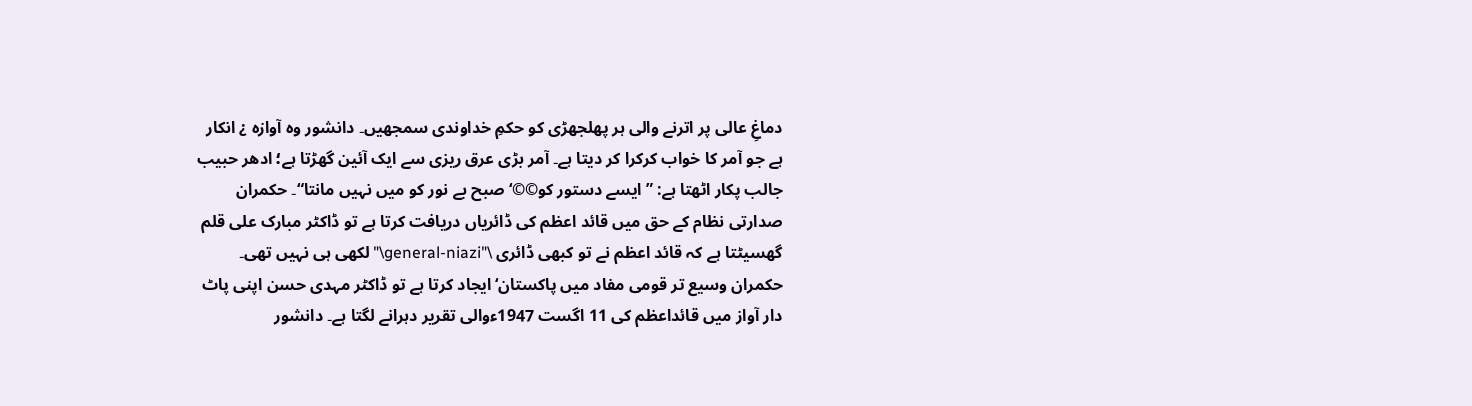دماغِ عالی پر اترنے والی ہر پھلجھڑی کو حکمِ خداوندی سمجھیں۔ دانشور وہ آوازہ ¿ انکار ہے جو آمر کا خواب کرکرا کر دیتا ہے۔ آمر بڑی عرق ریزی سے ایک آئین گھڑتا ہے؛ ادھر حبیب جالب پکار اٹھتا ہے: ”ایسے دستور کو©©‘ صبح بے نور کو میں نہیں مانتا“۔ حکمران صدارتی نظام کے حق میں قائد اعظم کی ڈائریاں دریافت کرتا ہے تو ڈاکٹر مبارک علی قلم گھسیٹتا ہے کہ قائد اعظم نے تو کبھی ڈائری \"general-niazi\"لکھی ہی نہیں تھی۔ حکمران وسیع تر قومی مفاد میں پاکستان‘ ایجاد کرتا ہے تو ڈاکٹر مہدی حسن اپنی پاٹ دار آواز میں قائداعظم کی 11 اگست 1947ءوالی تقریر دہرانے لگتا ہے۔ دانشور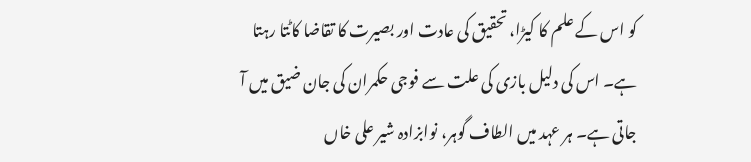کو اس کے علم کا کیڑا، تحقیق کی عادت اور بصیرت کا تقاضا کاٹتا رہتا ہے۔ اس کی دلیل بازی کی علت سے فوجی حکمران کی جان ضیق میں آ جاتی ہے۔ ہر عہد میں الطاف گوہر، نوابزادہ شیر علی خاں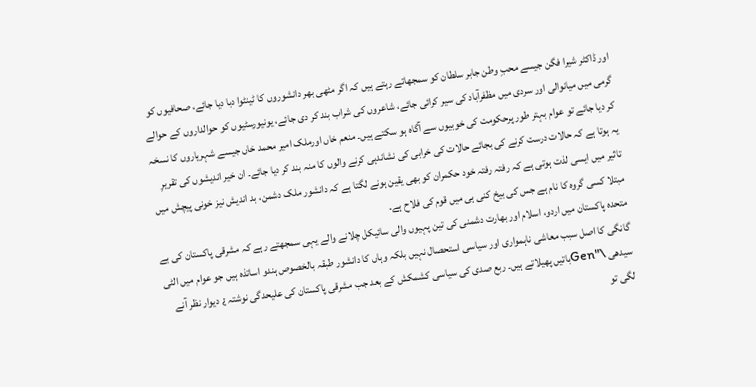اور ڈاکٹر شیرا فگن جیسے محبِ وطن جابر سلطان کو سمجھاتے رہتے ہیں کہ اگر مٹھی بھر دانشوروں کا ٹینٹوا دبا دیا جائے، صحافیوں کو گرمی میں میانوالی اور سردی میں مظفرآباد کی سیر کرائی جائے، شاعروں کی شراب بند کر دی جائے، یونیورسٹیوں کو حوالداروں کے حوالے کر دیا جائے تو عوام بہتر طور پرحکومت کی خوبیوں سے آگاہ ہو سکتے ہیں۔ منعم خاں اورملک امیر محمد خاں جیسے شہریاروں کا نسخہ یہ ہوتا ہے کہ حالات درست کرنے کی بجائے حالات کی خرابی کی نشاندہی کرنے والوں کا منہ بند کر دیا جائے۔ ان خیر اندیشوں کی تقریرِ تاثیر میں ایسی لذت ہوتی ہے کہ رفتہ رفتہ خود حکمران کو بھی یقین ہونے لگتا ہے کہ دانشور ملک دشمن، بد اندیش نیز خونی پیچش میں مبتلا کسی گروہ کا نام ہے جس کی بیخ کنی ہی میں قوم کی فلاح ہے۔
متحدہ پاکستان میں اردو، اسلام اور بھارت دشمنی کی تین پہیوں والی سائیکل چلانے والے یہی سمجھتے رہے کہ مشرقی پاکستان کی بے گانگی کا اصل سبب معاشی ناہمواری اور سیاسی استحصال نہیں بلکہ وہاں کا دانشور طبقہ بالخصوص ہندو اساتذہ ہیں جو عوام میں الٹی سیدھی \"Genباتیں پھیلاتے ہیں۔ ربع صدی کی سیاسی کشمکش کے بعد جب مشرقی پاکستان کی علیحدگی نوشتہ ¿ دیوار نظر آنے لگی تو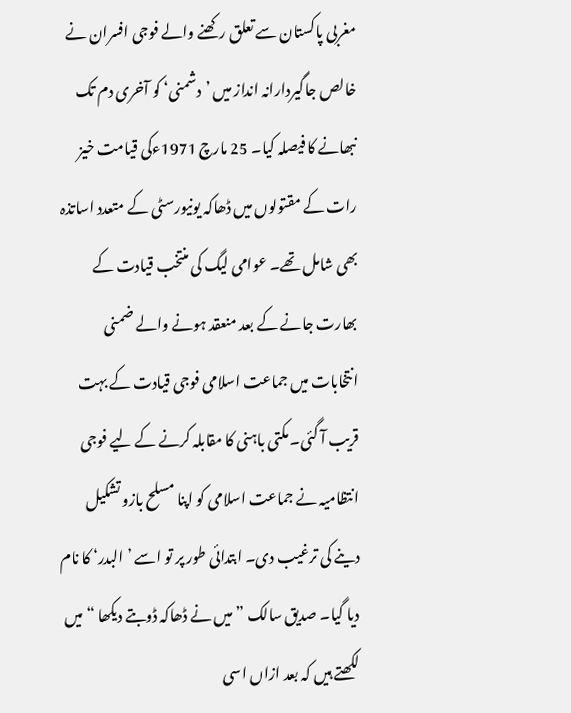مغربی پاکستان سے تعلق رکھنے والے فوجی افسران نے خالص جاگیردارانہ انداز میں ’دشمنی‘ کو آخری دم تک نبھانے کا فیصلہ کیا۔ 25 مارچ 1971ءکی قیامت خیز رات کے مقتولوں میں ڈھاکہ یونیورسٹی کے متعدد اساتذہ بھی شامل تھے۔ عوامی لیگ کی منتخب قیادت کے بھارت جانے کے بعد منعقد ہونے والے ضمنی انتخابات میں جماعت اسلامی فوجی قیادت کے بہت قریب آ گئی۔ مکتی باہنی کا مقابلہ کرنے کے لیے فوجی انتظامیہ نے جماعت اسلامی کو اپنا مسلح بازو تشکیل دینے کی ترغیب دی۔ ابتدائی طور پر تو اسے ’البدر‘ کا نام دیا گیا۔ صدیق سالک ”میں نے ڈھاکہ ڈوبتے دیکھا “ میں لکھتے ہیں کہ بعد ازاں اسی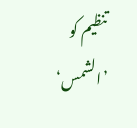تنظیم کو ’الشمس‘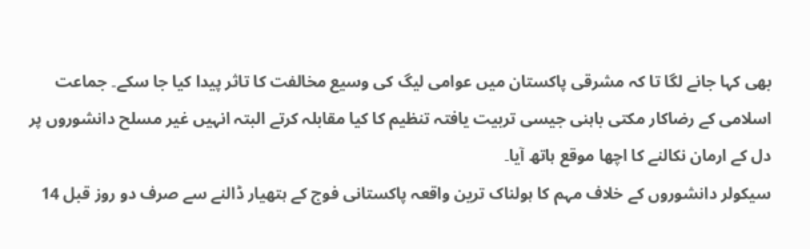بھی کہا جانے لگا تا کہ مشرقی پاکستان میں عوامی لیگ کی وسیع مخالفت کا تاثر پیدا کیا جا سکے۔ جماعت اسلامی کے رضاکار مکتی باہنی جیسی تربیت یافتہ تنظیم کا کیا مقابلہ کرتے البتہ انہیں غیر مسلح دانشوروں پر دل کے ارمان نکالنے کا اچھا موقع ہاتھ آیا۔
سیکولر دانشوروں کے خلاف مہم کا ہولناک ترین واقعہ پاکستانی فوج کے ہتھیار ڈالنے سے صرف دو روز قبل 14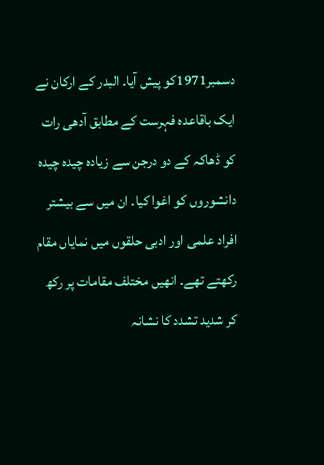دسمبر1971کو پیش آیا۔ البدر کے ارکان نے ایک باقاعدہ فہرست کے مطابق آدھی رات کو ڈھاکہ کے دو درجن سے زیادہ چیدہ چیدہ دانشوروں کو اغوا کیا۔ ان میں سے بیشتر افراد علمی اور ادبی حلقوں میں نمایاں مقام رکھتے تھے۔ انھیں مختلف مقامات پر رکھ کر شدید تشدد کا نشانہ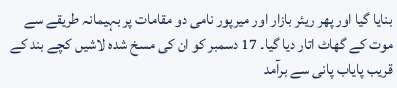بنایا گیا اور پھر ریئر بازار اور میرپور نامی دو مقامات پر بہیمانہ طریقے سے موت کے گھاٹ اتار دیا گیا۔ 17 دسمبر کو ان کی مسخ شدہ لاشیں کچے بند کے قریب پایاب پانی سے برآمد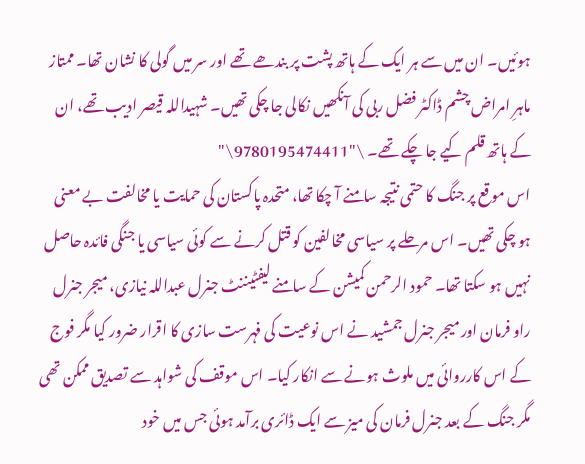ہوئیں۔ ان میں سے ہر ایک کے ہاتھ پشت پر بندھے تھے اور سر میں گولی کا نشان تھا۔ ممتاز ماہرِ امراض چشم ڈاکٹر فضل ربی کی آنکھیں نکالی جا چکی تھیں۔ شہیداللہ قیصر ادیب تھے، ان کے ہاتھ قلم کیے جا چکے تھے۔ \"9780195474411\"
اس موقع پر جنگ کا حتمی نتیجہ سامنے آ چکا تھا، متحدہ پاکستان کی حمایت یا مخالفت بے معنی ہو چکی تھیں۔ اس مرحلے پر سیاسی مخالفین کو قتل کرنے سے کوئی سیاسی یا جنگی فائدہ حاصل نہیں ہو سکتا تھا۔ حمود الرحمن کمیشن کے سامنے لیفٹیننٹ جنرل عبداللہ نیازی، میجر جنرل راو فرمان اور میجر جنرل جمشید نے اس نوعیت کی فہرست سازی کا اقرار ضرور کیا مگر فوج کے اس کارروائی میں ملوث ہونے سے انکار کیا۔ اس موقف کی شواہد سے تصدیق ممکن تھی مگر جنگ کے بعد جنرل فرمان کی میز سے ایک ڈائری برآمد ہوئی جس میں خود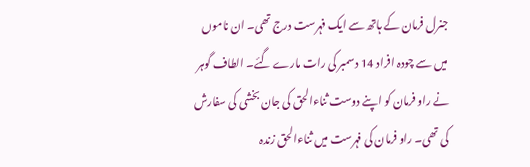جنرل فرمان کے ہاتھ سے ایک فہرست درج تھی۔ ان ناموں میں سے چودہ افراد 14 دسمبر کی رات مارے گئے۔ الطاف گوہر نے راو فرمان کو اپنے دوست ثناءالحق کی جان بخشی کی سفارش کی تھی۔ راو فرمان کی فہرست میں ثناءالحق زندہ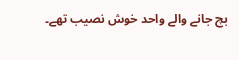بچ جانے والے واحد خوش نصیب تھے۔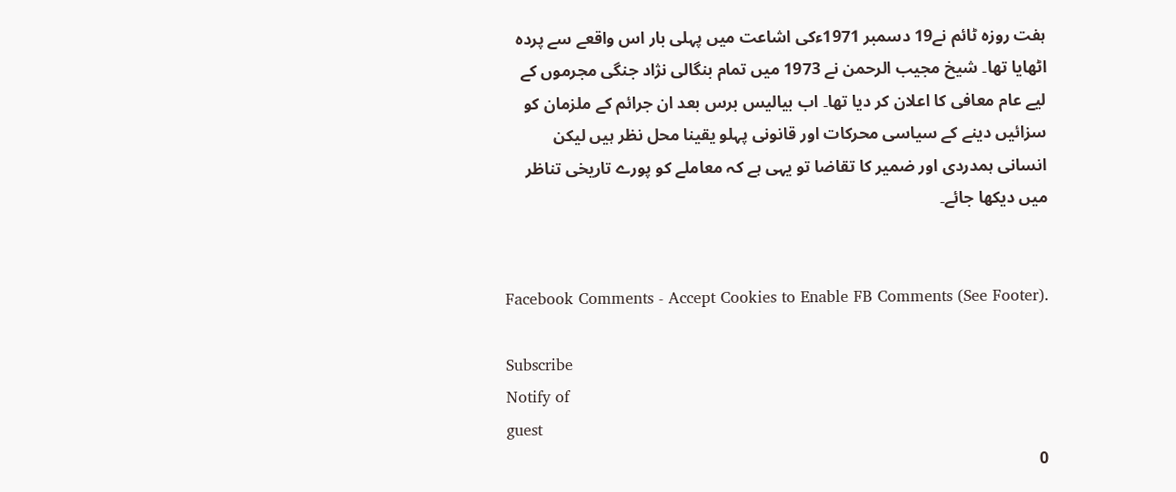ہفت روزہ ٹائم نے19 دسمبر 1971ءکی اشاعت میں پہلی بار اس واقعے سے پردہ اٹھایا تھا۔ شیخ مجیب الرحمن نے 1973 میں تمام بنگالی نژاد جنگی مجرموں کے لیے عام معافی کا اعلان کر دیا تھا۔ اب بیالیس برس بعد ان جرائم کے ملزمان کو سزائیں دینے کے سیاسی محرکات اور قانونی پہلو یقینا محل نظر ہیں لیکن انسانی ہمدردی اور ضمیر کا تقاضا تو یہی ہے کہ معاملے کو پورے تاریخی تناظر میں دیکھا جائے۔


Facebook Comments - Accept Cookies to Enable FB Comments (See Footer).

Subscribe
Notify of
guest
0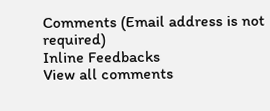Comments (Email address is not required)
Inline Feedbacks
View all comments